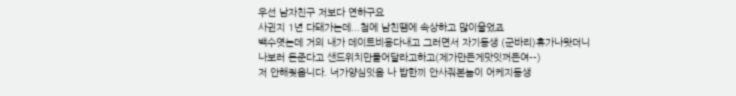우선 남자친구 저보다 연하구요
사귄지 1년 다돼가는데...첨에 남친땜에 속상하고 많이울었죠
백수엿는데 거의 내가 데이트비용다내고 그러면서 자기동생 (군바리)휴가나왓더니
나보러 돈준다고 샌드위치만들어달라고하고(제가만든게맛잇꺼든여--)
저 안해줫읍니다. 너가양심잇음 나 밥한끼 안사줘본놈이 어케지동생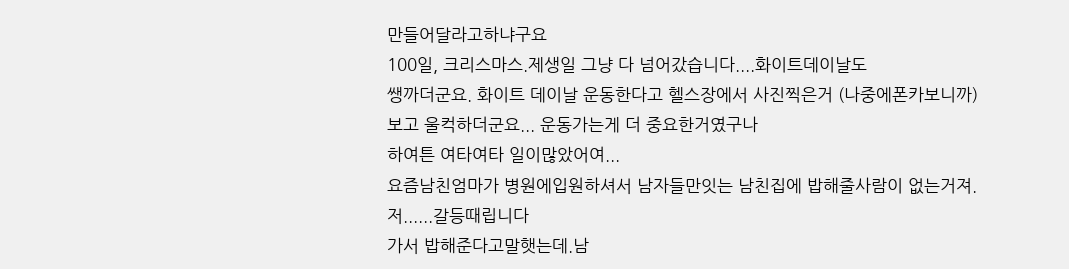만들어달라고하냐구요
100일, 크리스마스.제생일 그냥 다 넘어갔습니다....화이트데이날도
쌩까더군요. 화이트 데이날 운동한다고 헬스장에서 사진찍은거 (나중에폰카보니까)
보고 울컥하더군요... 운동가는게 더 중요한거였구나
하여튼 여타여타 일이많았어여...
요즘남친엄마가 병원에입원하셔서 남자들만잇는 남친집에 밥해줄사람이 없는거져.
저......갈등때립니다
가서 밥해준다고말햇는데.남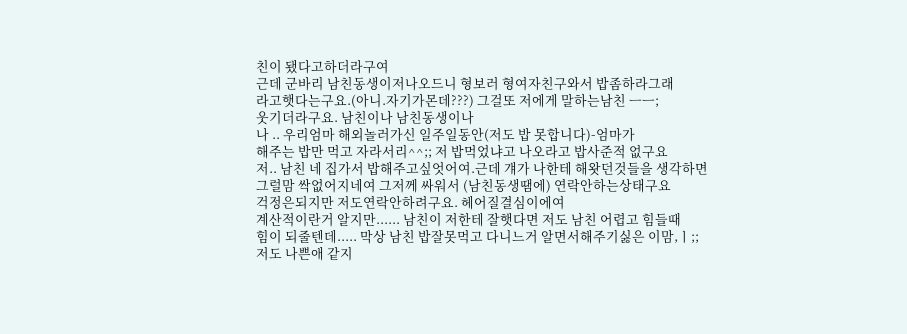친이 됐다고하더라구여
근데 군바리 남친동생이저나오드니 형보러 형여자친구와서 밥좀하라그래
라고햇다는구요.(아니.자기가몬데???) 그걸또 저에게 말하는남친 ㅡㅡ;
웃기더라구요. 남친이나 남친동생이나
나 .. 우리엄마 해외놀러가신 일주일동안(저도 밥 못합니다)-엄마가
해주는 밥만 먹고 자라서리^^;; 저 밥먹었냐고 나오라고 밥사준적 없구요
저.. 남친 네 집가서 밥해주고싶엇어여.근데 걔가 나한테 해왓던것들을 생각하면
그럴맘 싹없어지네여 그저께 싸워서 (남친동생땜에) 연락안하는상태구요
걱정은되지만 저도연락안하려구요. 헤어질결심이에여
계산적이란거 알지만...... 남친이 저한테 잘햇다면 저도 남친 어렵고 힘들때
힘이 되줄텐데..... 막상 남친 밥잘못먹고 다니느거 알면서해주기싫은 이맘,ㅣ;;
저도 나쁜애 같지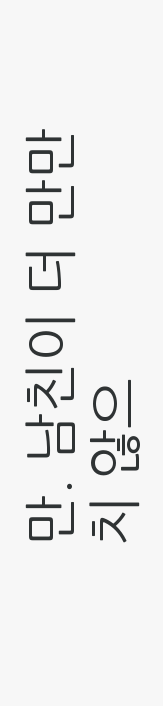만. 남친이 더 만만치 않으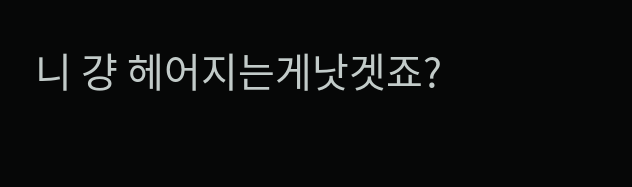니 걍 헤어지는게낫겟죠?